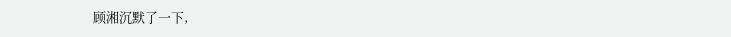顾湘沉默了一下,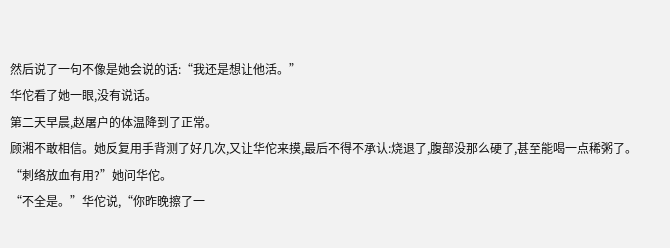然后说了一句不像是她会说的话:“我还是想让他活。”
华佗看了她一眼,没有说话。
第二天早晨,赵屠户的体温降到了正常。
顾湘不敢相信。她反复用手背测了好几次,又让华佗来摸,最后不得不承认:烧退了,腹部没那么硬了,甚至能喝一点稀粥了。
“刺络放血有用?”她问华佗。
“不全是。”华佗说,“你昨晚擦了一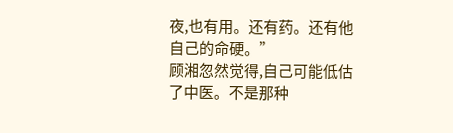夜,也有用。还有药。还有他自己的命硬。”
顾湘忽然觉得,自己可能低估了中医。不是那种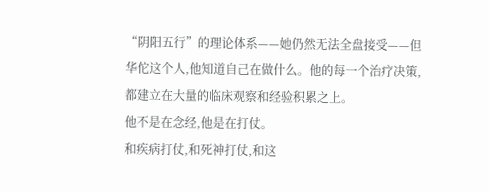“阴阳五行”的理论体系——她仍然无法全盘接受——但华佗这个人,他知道自己在做什么。他的每一个治疗决策,都建立在大量的临床观察和经验积累之上。
他不是在念经,他是在打仗。
和疾病打仗,和死神打仗,和这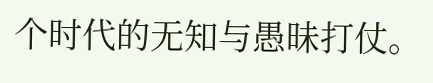个时代的无知与愚昧打仗。